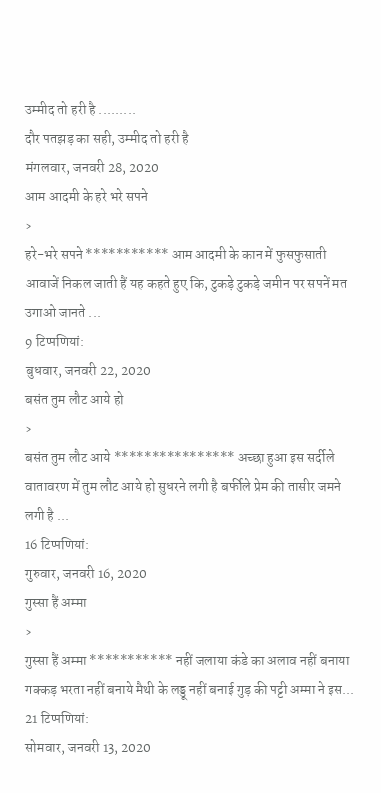उम्मीद तो हरी है .........
दौर पतझड़ का सही, उम्मीद तो हरी है
मंगलवार, जनवरी 28, 2020
आम आदमी के हरे भरे सपने
›
हरे-भरे सपने *********** आम आदमी के कान में फुसफुसाती आवाजें निकल जाती हैं यह कहते हुए कि, टुकड़े टुकड़े जमीन पर सपनें मत उगाओ जानते ...
9 टिप्पणियां:
बुधवार, जनवरी 22, 2020
बसंत तुम लौट आये हो
›
बसंत तुम लौट आये **************** अच्छा हुआ इस सर्दीले वातावरण में तुम लौट आये हो सुधरने लगी है बर्फीले प्रेम की तासीर जमने लगी है ...
16 टिप्पणियां:
गुरुवार, जनवरी 16, 2020
गुस्सा हैं अम्मा
›
गुस्सा हैं अम्मा *********** नहीं जलाया कंडे का अलाव नहीं बनाया गक्कड़ भरता नहीं बनाये मैथी के लड्डू नहीं बनाई गुड़ की पट्टी अम्मा ने इस...
21 टिप्पणियां:
सोमवार, जनवरी 13, 2020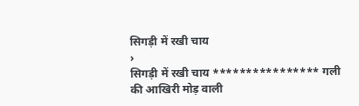सिगड़ी में रखी चाय
›
सिगड़ी में रखी चाय **************** गली की आखिरी मोड़ वाली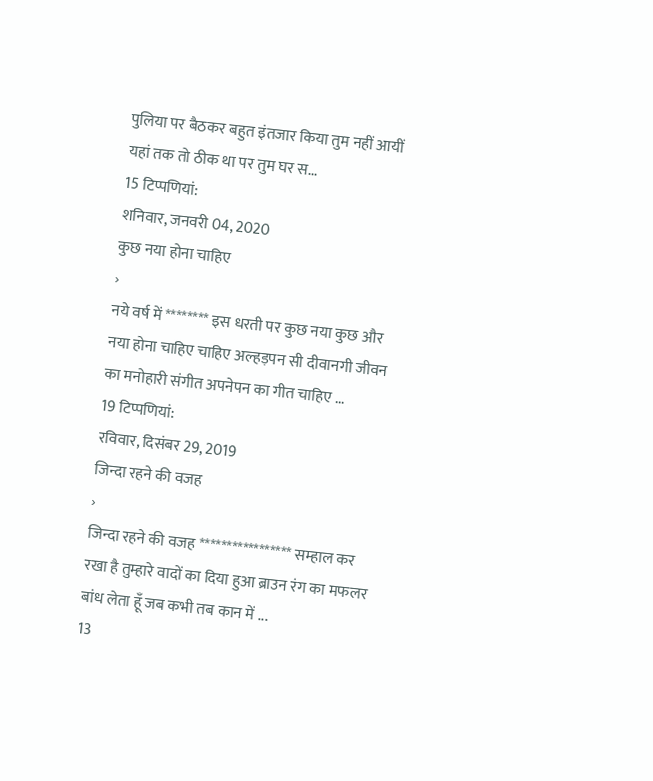पुलिया पर बैठकर बहुत इंतजार किया तुम नहीं आयीं यहां तक तो ठीक था पर तुम घर स...
15 टिप्पणियां:
शनिवार, जनवरी 04, 2020
कुछ नया होना चाहिए
›
नये वर्ष में ******** इस धरती पर कुछ नया कुछ और नया होना चाहिए चाहिए अल्हड़पन सी दीवानगी जीवन का मनोहारी संगीत अपनेपन का गीत चाहिए ...
19 टिप्पणियां:
रविवार, दिसंबर 29, 2019
जिन्दा रहने की वजह
›
जिन्दा रहने की वजह ***************** सम्हाल कर रखा है तुम्हारे वादों का दिया हुआ ब्राउन रंग का मफलर बांध लेता हूँ जब कभी तब कान में ...
13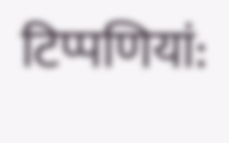टिप्पणियां: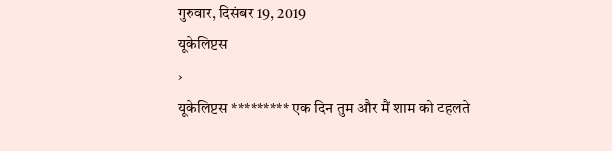गुरुवार, दिसंबर 19, 2019
यूकेलिप्टस
›
यूकेलिप्टस ********* एक दिन तुम और मैं शाम को टहलते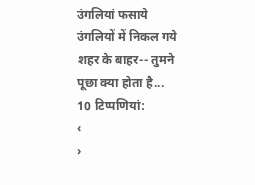उंगलियां फसाये उंगलियों में निकल गये शहर के बाहर-- तुमने पूछा क्या होता है...
10 टिप्पणियां:
‹
›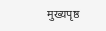मुख्यपृष्ठ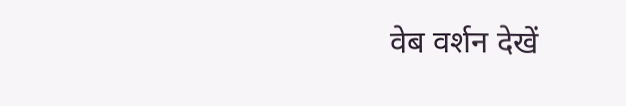वेब वर्शन देखें